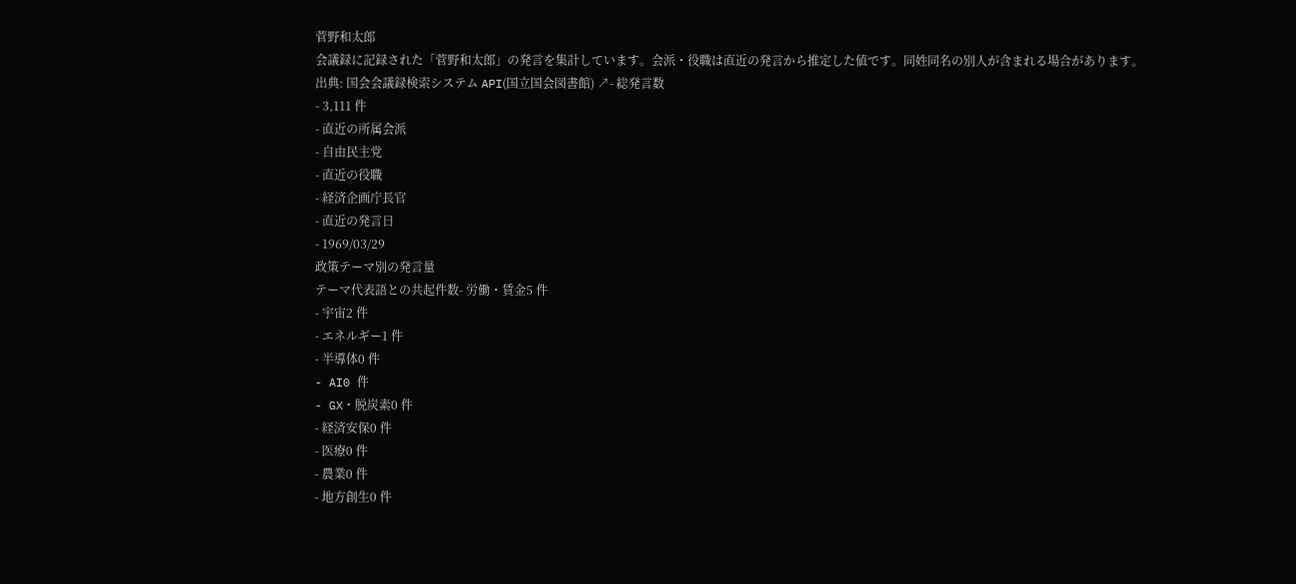菅野和太郎
会議録に記録された「菅野和太郎」の発言を集計しています。会派・役職は直近の発言から推定した値です。同姓同名の別人が含まれる場合があります。
出典: 国会会議録検索システム API(国立国会図書館) ↗- 総発言数
- 3,111 件
- 直近の所属会派
- 自由民主党
- 直近の役職
- 経済企画庁長官
- 直近の発言日
- 1969/03/29
政策テーマ別の発言量
テーマ代表語との共起件数- 労働・賃金5 件
- 宇宙2 件
- エネルギー1 件
- 半導体0 件
- AI0 件
- GX・脱炭素0 件
- 経済安保0 件
- 医療0 件
- 農業0 件
- 地方創生0 件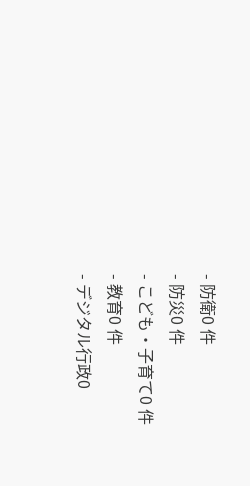- 防衛0 件
- 防災0 件
- こども・子育て0 件
- 教育0 件
- デジタル行政0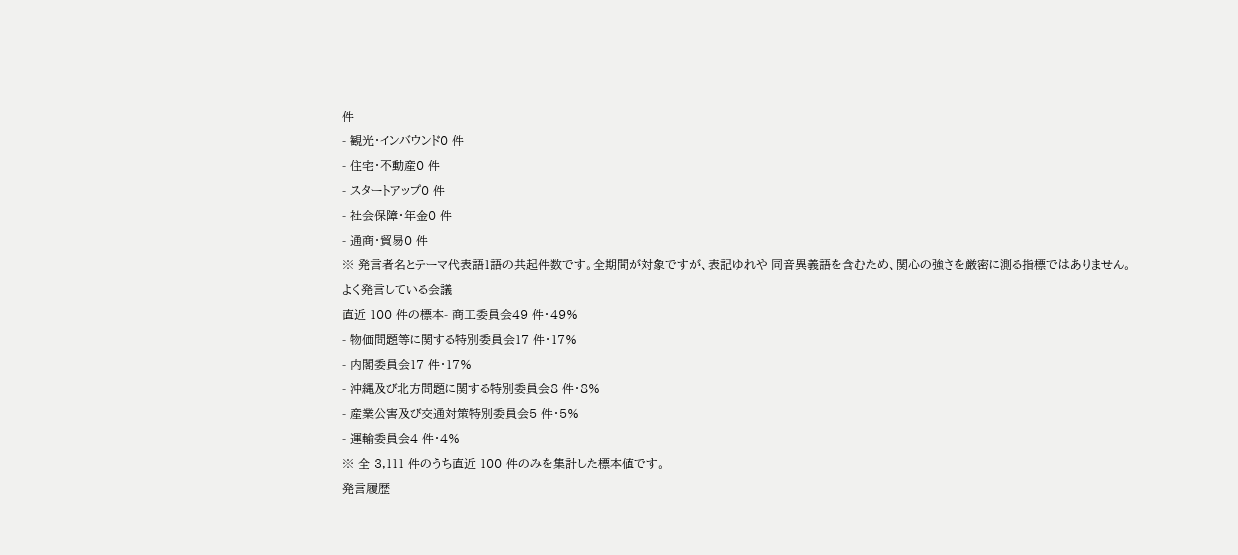件
- 観光・インバウンド0 件
- 住宅・不動産0 件
- スタートアップ0 件
- 社会保障・年金0 件
- 通商・貿易0 件
※ 発言者名とテーマ代表語1語の共起件数です。全期間が対象ですが、表記ゆれや 同音異義語を含むため、関心の強さを厳密に測る指標ではありません。
よく発言している会議
直近 100 件の標本- 商工委員会49 件・49%
- 物価問題等に関する特別委員会17 件・17%
- 内閣委員会17 件・17%
- 沖縄及び北方問題に関する特別委員会8 件・8%
- 産業公害及び交通対策特別委員会5 件・5%
- 運輸委員会4 件・4%
※ 全 3,111 件のうち直近 100 件のみを集計した標本値です。
発言履歴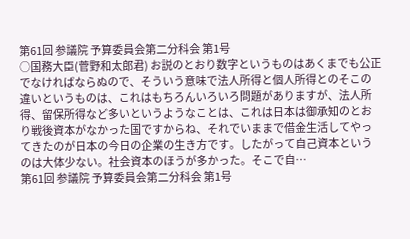第61回 参議院 予算委員会第二分科会 第1号
○国務大臣(菅野和太郎君) お説のとおり数字というものはあくまでも公正でなければならぬので、そういう意味で法人所得と個人所得とのそこの違いというものは、これはもちろんいろいろ問題がありますが、法人所得、留保所得など多いというようなことは、これは日本は御承知のとおり戦後資本がなかった国ですからね、それでいままで借金生活してやってきたのが日本の今日の企業の生き方です。したがって自己資本というのは大体少ない。社会資本のほうが多かった。そこで自…
第61回 参議院 予算委員会第二分科会 第1号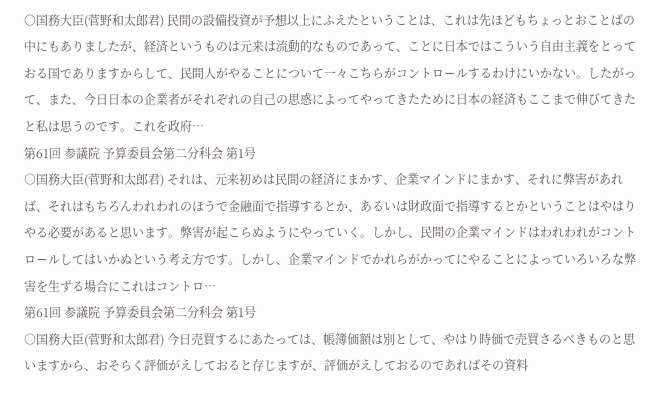○国務大臣(菅野和太郎君) 民間の設備投資が予想以上にふえたということは、これは先ほどもちょっとおことばの中にもありましたが、経済というものは元来は流動的なものであって、ことに日本ではこういう自由主義をとっておる国でありますからして、民間人がやることについて一々こちらがコントロールするわけにいかない。したがって、また、今日日本の企業者がそれぞれの自己の思惑によってやってきたために日本の経済もここまで伸びてきたと私は思うのです。これを政府…
第61回 参議院 予算委員会第二分科会 第1号
○国務大臣(菅野和太郎君) それは、元来初めは民間の経済にまかす、企業マインドにまかす、それに弊害があれば、それはもちろんわれわれのほうで金融面で指導するとか、あるいは財政面で指導するとかということはやはりやる必要があると思います。弊害が起こらぬようにやっていく。しかし、民間の企業マインドはわれわれがコントロールしてはいかぬという考え方です。しかし、企業マインドでかれらがかってにやることによっていろいろな弊害を生ずる場合にこれはコントロ…
第61回 参議院 予算委員会第二分科会 第1号
○国務大臣(菅野和太郎君) 今日売買するにあたっては、帳簿価額は別として、やはり時価で売買さるべきものと思いますから、おそらく評価がえしておると存じますが、評価がえしておるのであればその資料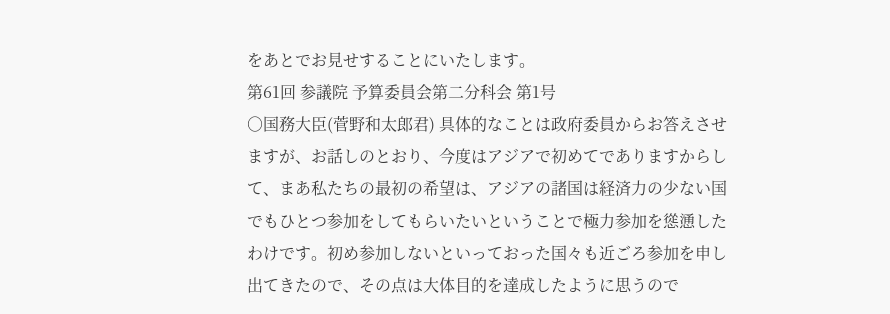をあとでお見せすることにいたします。
第61回 参議院 予算委員会第二分科会 第1号
○国務大臣(菅野和太郎君) 具体的なことは政府委員からお答えさせますが、お話しのとおり、今度はアジアで初めてでありますからして、まあ私たちの最初の希望は、アジアの諸国は経済力の少ない国でもひとつ参加をしてもらいたいということで極力参加を慫慂したわけです。初め参加しないといっておった国々も近ごろ参加を申し出てきたので、その点は大体目的を達成したように思うので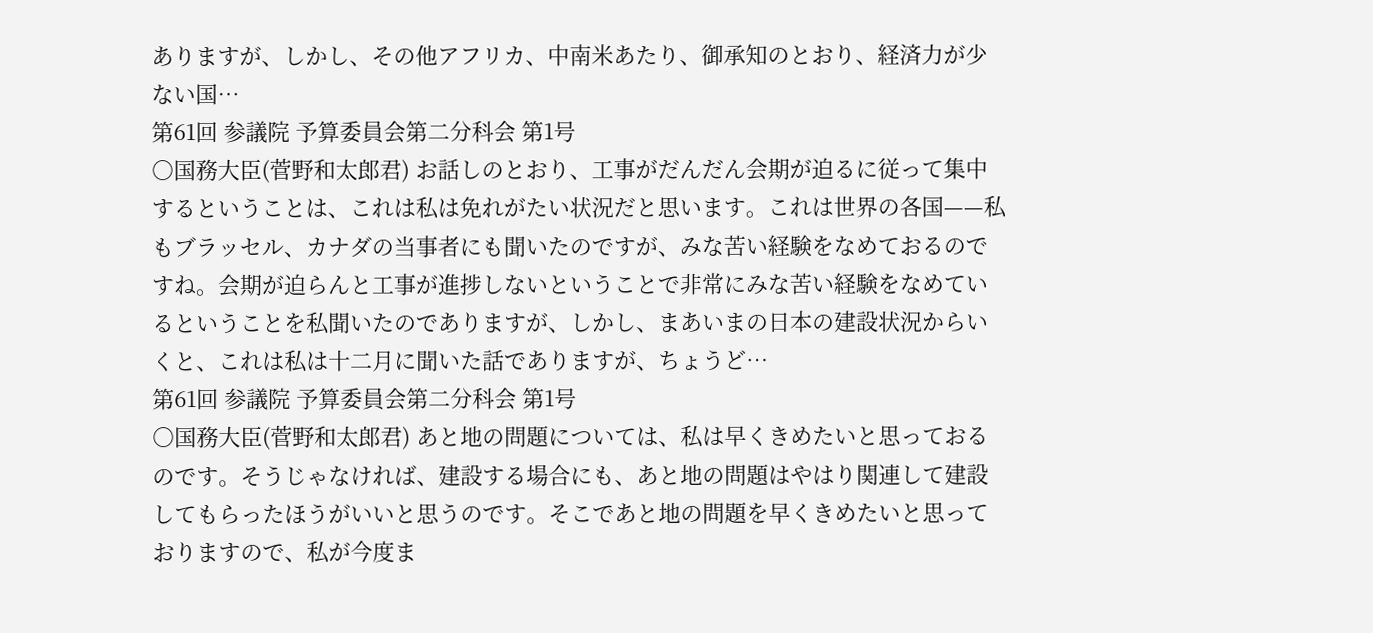ありますが、しかし、その他アフリカ、中南米あたり、御承知のとおり、経済力が少ない国…
第61回 参議院 予算委員会第二分科会 第1号
○国務大臣(菅野和太郎君) お話しのとおり、工事がだんだん会期が迫るに従って集中するということは、これは私は免れがたい状況だと思います。これは世界の各国——私もブラッセル、カナダの当事者にも聞いたのですが、みな苦い経験をなめておるのですね。会期が迫らんと工事が進捗しないということで非常にみな苦い経験をなめているということを私聞いたのでありますが、しかし、まあいまの日本の建設状況からいくと、これは私は十二月に聞いた話でありますが、ちょうど…
第61回 参議院 予算委員会第二分科会 第1号
○国務大臣(菅野和太郎君) あと地の問題については、私は早くきめたいと思っておるのです。そうじゃなければ、建設する場合にも、あと地の問題はやはり関連して建設してもらったほうがいいと思うのです。そこであと地の問題を早くきめたいと思っておりますので、私が今度ま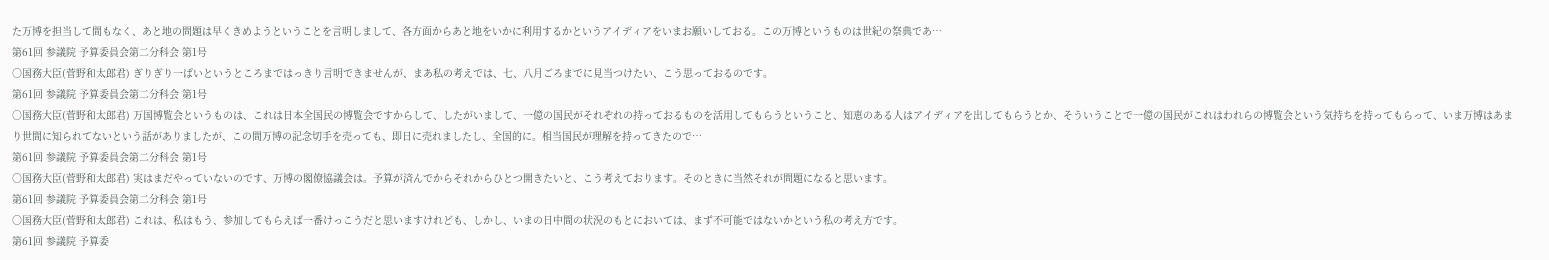た万博を担当して間もなく、あと地の問題は早くきめようということを言明しまして、各方面からあと地をいかに利用するかというアイディアをいまお願いしておる。この万博というものは世紀の祭典であ…
第61回 参議院 予算委員会第二分科会 第1号
○国務大臣(菅野和太郎君) ぎりぎり一ぱいというところまではっきり言明できませんが、まあ私の考えでは、七、八月ごろまでに見当つけたい、こう思っておるのです。
第61回 参議院 予算委員会第二分科会 第1号
○国務大臣(菅野和太郎君) 万国博覧会というものは、これは日本全国民の博覧会ですからして、したがいまして、一億の国民がそれぞれの持っておるものを活用してもらうということ、知恵のある人はアイディアを出してもらうとか、そういうことで一億の国民がこれはわれらの博覧会という気持ちを持ってもらって、いま万博はあまり世間に知られてないという話がありましたが、この間万博の記念切手を売っても、即日に売れましたし、全国的に。相当国民が理解を持ってきたので…
第61回 参議院 予算委員会第二分科会 第1号
○国務大臣(菅野和太郎君) 実はまだやっていないのです、万博の閣僚協議会は。予算が済んでからそれからひとつ開きたいと、こう考えております。そのときに当然それが問題になると思います。
第61回 参議院 予算委員会第二分科会 第1号
○国務大臣(菅野和太郎君) これは、私はもう、参加してもらえば一番けっこうだと思いますけれども、しかし、いまの日中間の状況のもとにおいては、まず不可能ではないかという私の考え方です。
第61回 参議院 予算委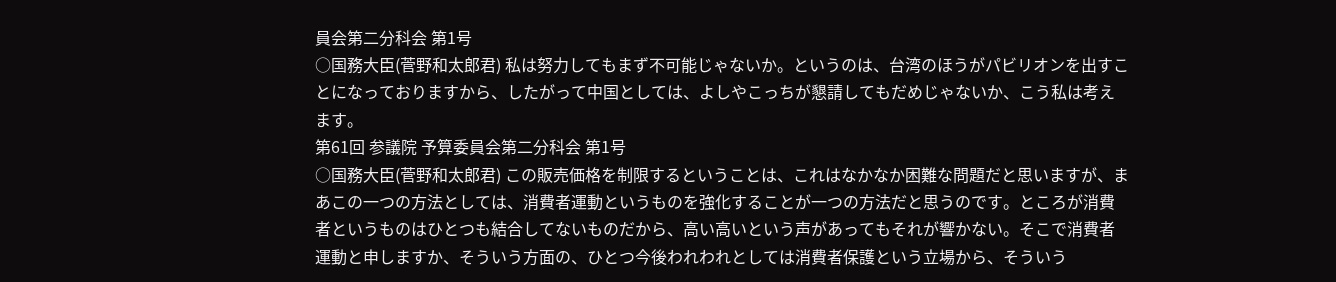員会第二分科会 第1号
○国務大臣(菅野和太郎君) 私は努力してもまず不可能じゃないか。というのは、台湾のほうがパビリオンを出すことになっておりますから、したがって中国としては、よしやこっちが懇請してもだめじゃないか、こう私は考えます。
第61回 参議院 予算委員会第二分科会 第1号
○国務大臣(菅野和太郎君) この販売価格を制限するということは、これはなかなか困難な問題だと思いますが、まあこの一つの方法としては、消費者運動というものを強化することが一つの方法だと思うのです。ところが消費者というものはひとつも結合してないものだから、高い高いという声があってもそれが響かない。そこで消費者運動と申しますか、そういう方面の、ひとつ今後われわれとしては消費者保護という立場から、そういう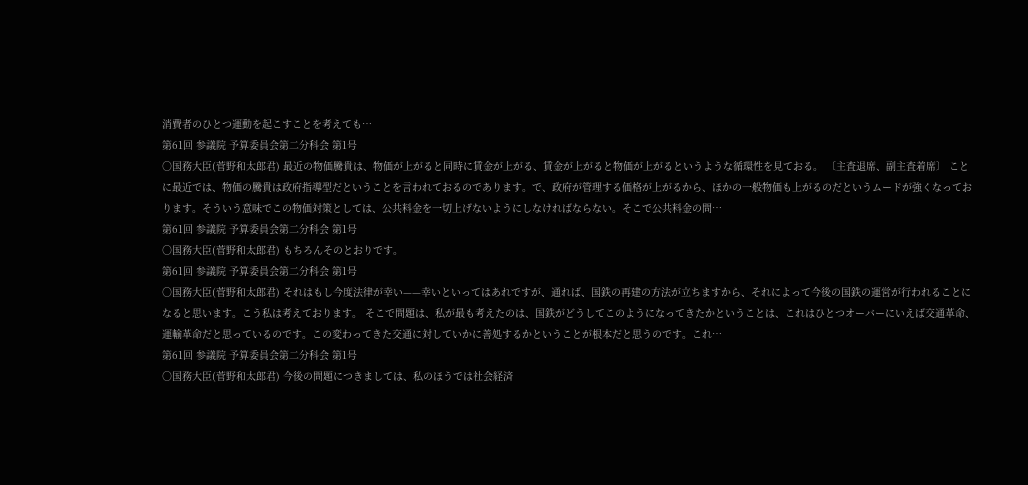消費者のひとつ運動を起こすことを考えても…
第61回 参議院 予算委員会第二分科会 第1号
○国務大臣(菅野和太郎君) 最近の物価騰貴は、物価が上がると同時に賃金が上がる、賃金が上がると物価が上がるというような循環性を見ておる。 〔主査退席、副主査着席〕 ことに最近では、物価の騰貴は政府指導型だということを言われておるのであります。で、政府が管理する価格が上がるから、ほかの一般物価も上がるのだというムードが強くなっております。そういう意味でこの物価対策としては、公共料金を一切上げないようにしなければならない。そこで公共料金の問…
第61回 参議院 予算委員会第二分科会 第1号
○国務大臣(菅野和太郎君) もちろんそのとおりです。
第61回 参議院 予算委員会第二分科会 第1号
○国務大臣(菅野和太郎君) それはもし今度法律が幸い——幸いといってはあれですが、通れば、国鉄の再建の方法が立ちますから、それによって今後の国鉄の運営が行われることになると思います。こう私は考えております。 そこで問題は、私が最も考えたのは、国鉄がどうしてこのようになってきたかということは、これはひとつオーバーにいえば交通革命、運輸革命だと思っているのです。この変わってきた交通に対していかに善処するかということが根本だと思うのです。これ…
第61回 参議院 予算委員会第二分科会 第1号
○国務大臣(菅野和太郎君) 今後の問題につきましては、私のほうでは社会経済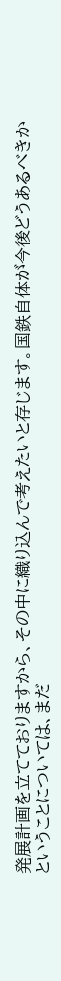発展計画を立てておりますから、その中に織り込んで考えたいと存じます。国鉄自体が今後どうあるべきかということについては、まだ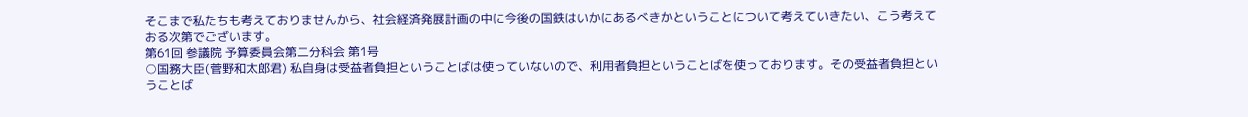そこまで私たちも考えておりませんから、社会経済発展計画の中に今後の国鉄はいかにあるべきかということについて考えていきたい、こう考えておる次第でございます。
第61回 参議院 予算委員会第二分科会 第1号
○国務大臣(菅野和太郎君) 私自身は受益者負担ということばは使っていないので、利用者負担ということばを使っております。その受益者負担ということば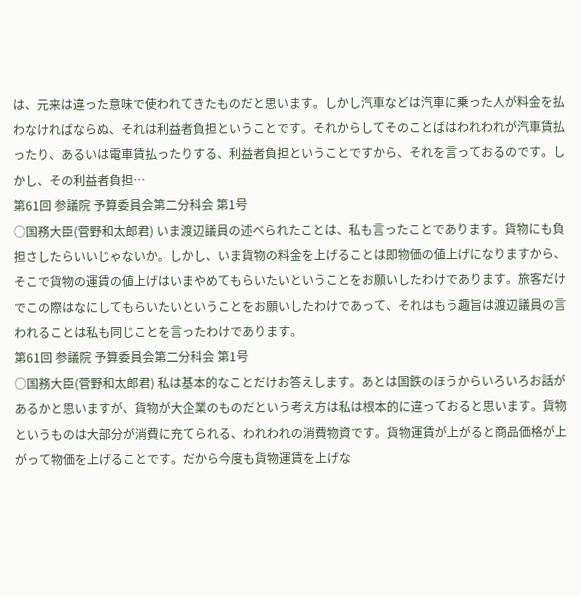は、元来は違った意味で使われてきたものだと思います。しかし汽車などは汽車に乗った人が料金を払わなければならぬ、それは利益者負担ということです。それからしてそのことばはわれわれが汽車賃払ったり、あるいは電車賃払ったりする、利益者負担ということですから、それを言っておるのです。しかし、その利益者負担…
第61回 参議院 予算委員会第二分科会 第1号
○国務大臣(菅野和太郎君) いま渡辺議員の述べられたことは、私も言ったことであります。貨物にも負担さしたらいいじゃないか。しかし、いま貨物の料金を上げることは即物価の値上げになりますから、そこで貨物の運賃の値上げはいまやめてもらいたいということをお願いしたわけであります。旅客だけでこの際はなにしてもらいたいということをお願いしたわけであって、それはもう趣旨は渡辺議員の言われることは私も同じことを言ったわけであります。
第61回 参議院 予算委員会第二分科会 第1号
○国務大臣(菅野和太郎君) 私は基本的なことだけお答えします。あとは国鉄のほうからいろいろお話があるかと思いますが、貨物が大企業のものだという考え方は私は根本的に違っておると思います。貨物というものは大部分が消費に充てられる、われわれの消費物資です。貨物運賃が上がると商品価格が上がって物価を上げることです。だから今度も貨物運賃を上げな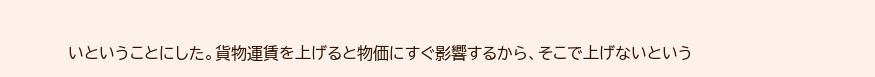いということにした。貨物運賃を上げると物価にすぐ影響するから、そこで上げないという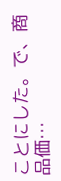ことにした。で、商品価…